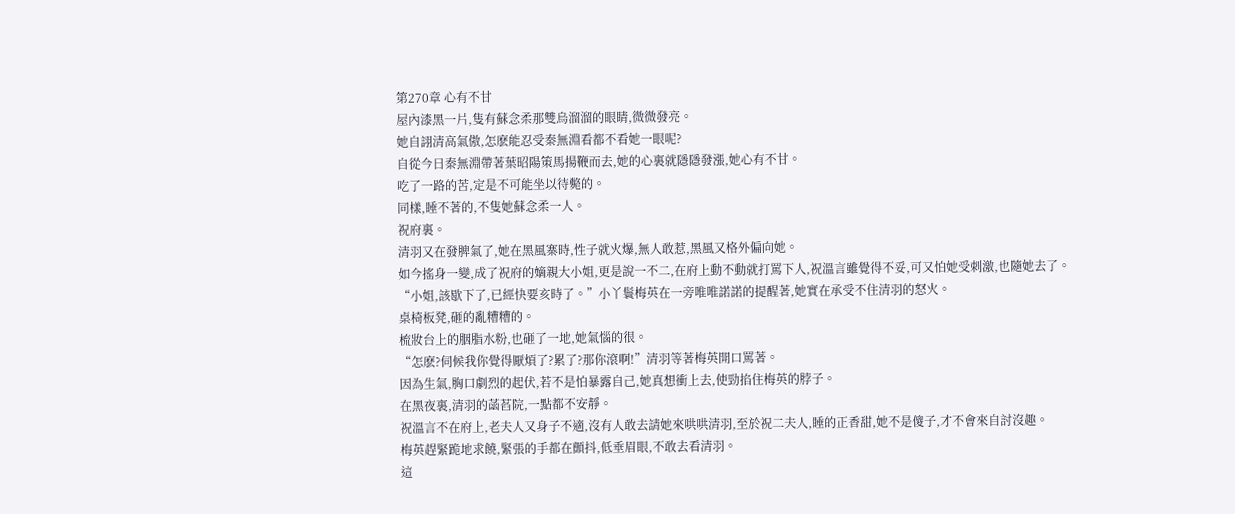第270章 心有不甘
屋內漆黑一片,隻有蘇念柔那雙烏溜溜的眼睛,微微發亮。
她自詡清高氣傲,怎麽能忍受秦無淵看都不看她一眼呢?
自從今日秦無淵帶著葉昭陽策馬揚鞭而去,她的心裏就隱隱發漲,她心有不甘。
吃了一路的苦,定是不可能坐以待斃的。
同樣,睡不著的,不隻她蘇念柔一人。
祝府裏。
清羽又在發脾氣了,她在黑風寨時,性子就火爆,無人敢惹,黑風又格外偏向她。
如今搖身一變,成了祝府的嫡親大小姐,更是說一不二,在府上動不動就打罵下人,祝溫言雖覺得不妥,可又怕她受刺激,也隨她去了。
“小姐,該歇下了,已經快要亥時了。”小丫鬟梅英在一旁唯唯諾諾的提醒著,她實在承受不住清羽的怒火。
桌椅板凳,砸的亂糟糟的。
梳妝台上的胭脂水粉,也砸了一地,她氣惱的很。
“怎麽?伺候我你覺得厭煩了?累了?那你滾啊!”清羽等著梅英開口罵著。
因為生氣,胸口劇烈的起伏,若不是怕暴露自己,她真想衝上去,使勁掐住梅英的脖子。
在黑夜裏,清羽的菡萏院,一點都不安靜。
祝溫言不在府上,老夫人又身子不適,沒有人敢去請她來哄哄清羽,至於祝二夫人,睡的正香甜,她不是傻子,才不會來自討沒趣。
梅英趕緊跪地求饒,緊張的手都在顫抖,低垂眉眼,不敢去看清羽。
這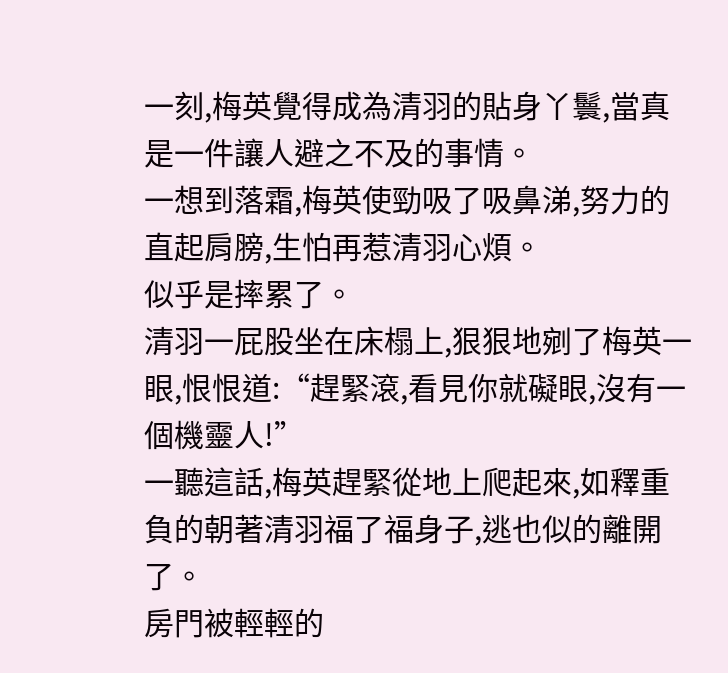一刻,梅英覺得成為清羽的貼身丫鬟,當真是一件讓人避之不及的事情。
一想到落霜,梅英使勁吸了吸鼻涕,努力的直起肩膀,生怕再惹清羽心煩。
似乎是摔累了。
清羽一屁股坐在床榻上,狠狠地剜了梅英一眼,恨恨道:“趕緊滾,看見你就礙眼,沒有一個機靈人!”
一聽這話,梅英趕緊從地上爬起來,如釋重負的朝著清羽福了福身子,逃也似的離開了。
房門被輕輕的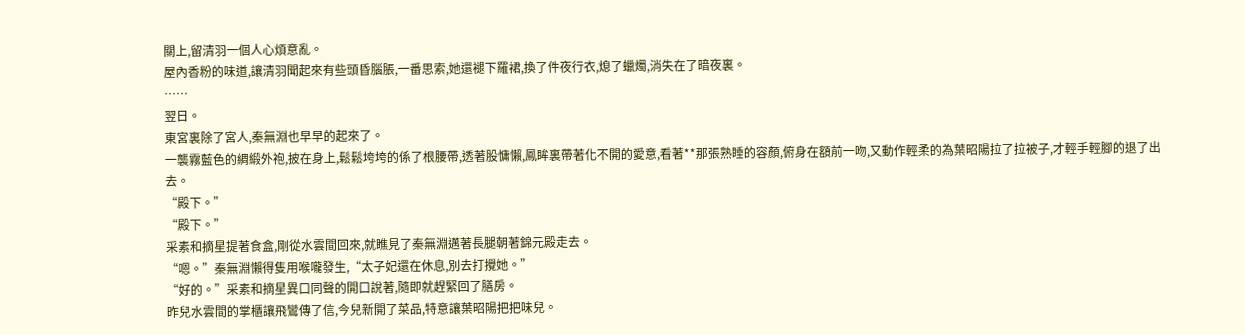關上,留清羽一個人心煩意亂。
屋內香粉的味道,讓清羽聞起來有些頭昏腦脹,一番思索,她還褪下羅裙,換了件夜行衣,熄了蠟燭,消失在了暗夜裏。
……
翌日。
東宮裏除了宮人,秦無淵也早早的起來了。
一襲霧藍色的綢緞外袍,披在身上,鬆鬆垮垮的係了根腰帶,透著股慵懶,鳳眸裏帶著化不開的愛意,看著**那張熟睡的容顏,俯身在額前一吻,又動作輕柔的為葉昭陽拉了拉被子,才輕手輕腳的退了出去。
“殿下。”
“殿下。”
采素和摘星提著食盒,剛從水雲間回來,就瞧見了秦無淵邁著長腿朝著錦元殿走去。
“嗯。”秦無淵懶得隻用喉嚨發生,“太子妃還在休息,別去打攪她。”
“好的。”采素和摘星異口同聲的開口說著,隨即就趕緊回了膳房。
昨兒水雲間的掌櫃讓飛鸞傳了信,今兒新開了菜品,特意讓葉昭陽把把味兒。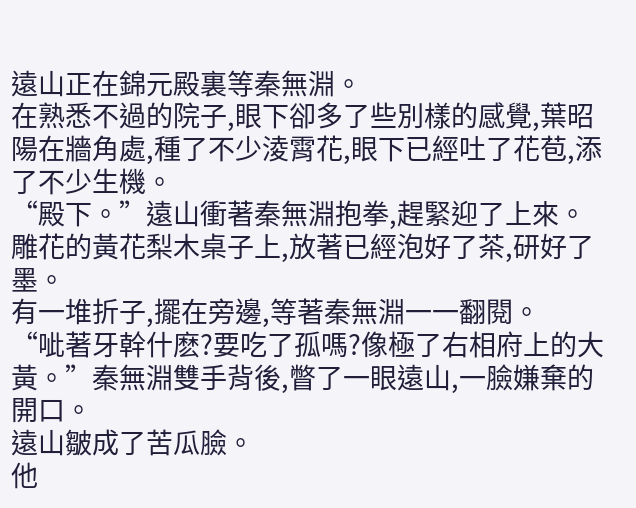遠山正在錦元殿裏等秦無淵。
在熟悉不過的院子,眼下卻多了些別樣的感覺,葉昭陽在牆角處,種了不少淩霄花,眼下已經吐了花苞,添了不少生機。
“殿下。”遠山衝著秦無淵抱拳,趕緊迎了上來。
雕花的黃花梨木桌子上,放著已經泡好了茶,研好了墨。
有一堆折子,擺在旁邊,等著秦無淵一一翻閱。
“呲著牙幹什麽?要吃了孤嗎?像極了右相府上的大黃。”秦無淵雙手背後,瞥了一眼遠山,一臉嫌棄的開口。
遠山皺成了苦瓜臉。
他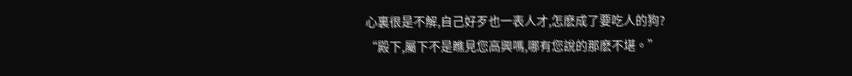心裏很是不解,自己好歹也一表人才,怎麽成了要吃人的狗?
“殿下,屬下不是瞧見您高興嗎,哪有您說的那麽不堪。”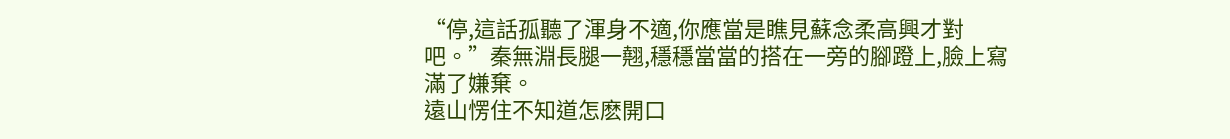“停,這話孤聽了渾身不適,你應當是瞧見蘇念柔高興才對吧。”秦無淵長腿一翹,穩穩當當的搭在一旁的腳蹬上,臉上寫滿了嫌棄。
遠山愣住不知道怎麽開口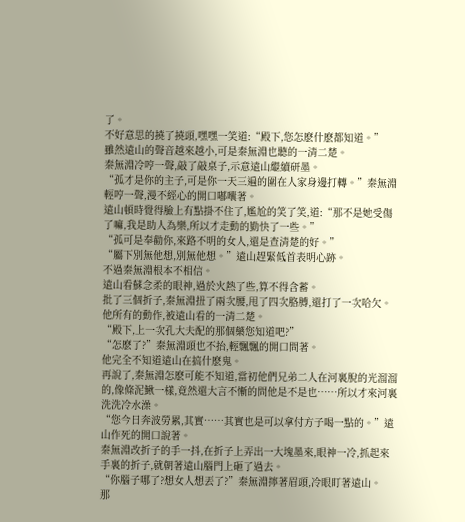了。
不好意思的撓了撓頭,嘿嘿一笑道:“殿下,您怎麽什麽都知道。”
雖然遠山的聲音越來越小,可是秦無淵也聽的一清二楚。
秦無淵冷哼一聲,敲了敲桌子,示意遠山繼續研墨。
“孤才是你的主子,可是你一天三遍的圍在人家身邊打轉。”秦無淵輕哼一聲,漫不經心的開口嘟囔著。
遠山頓時覺得臉上有點掛不住了,尷尬的笑了笑,道:“那不是她受傷了嘛,我是助人為樂,所以才走動的勤快了一些。”
“孤可是奉勸你,來路不明的女人,還是查清楚的好。”
“屬下別無他想,別無他想。”遠山趕緊低首表明心跡。
不過秦無淵根本不相信。
遠山看蘇念柔的眼神,過於火熱了些,算不得含蓄。
批了三個折子,秦無淵扭了兩次腰,甩了四次胳膊,還打了一次哈欠。
他所有的動作,被遠山看的一清二楚。
“殿下,上一次孔大夫配的那個藥您知道吧?”
“怎麽了?”秦無淵頭也不抬,輕飄飄的開口問著。
他完全不知道遠山在搞什麽鬼。
再說了,秦無淵怎麽可能不知道,當初他們兄弟二人在河裏脫的光溜溜的,像條泥鰍一樣,竟然還大言不慚的問他是不是也……所以才來河裏洗洗冷水澡。
“您今日奔波勞累,其實……其實也是可以拿付方子喝一點的。”遠山作死的開口說著。
秦無淵改折子的手一抖,在折子上弄出一大塊墨來,眼神一冷,抓起來手裏的折子,就朝著遠山腦門上砸了過去。
“你腦子哪了?想女人想丟了?”秦無淵擰著眉頭,冷眼盯著遠山。
那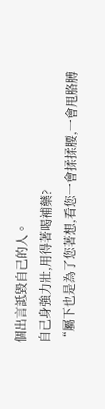個出言詆毀自己的人。
自己身強力壯,用得著喝補藥?
“屬下也是為了您著想,看您一會揉揉腰,一會甩胳膊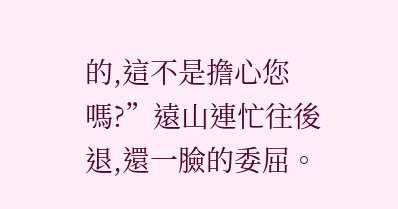的,這不是擔心您嗎?”遠山連忙往後退,還一臉的委屈。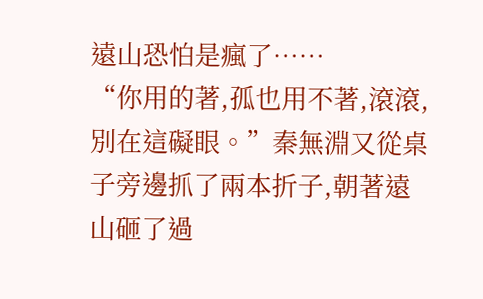遠山恐怕是瘋了……
“你用的著,孤也用不著,滾滾,別在這礙眼。”秦無淵又從桌子旁邊抓了兩本折子,朝著遠山砸了過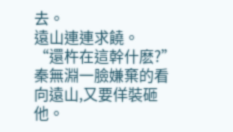去。
遠山連連求饒。
“還杵在這幹什麽?”秦無淵一臉嫌棄的看向遠山,又要佯裝砸他。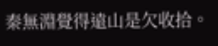秦無淵覺得遠山是欠收拾。